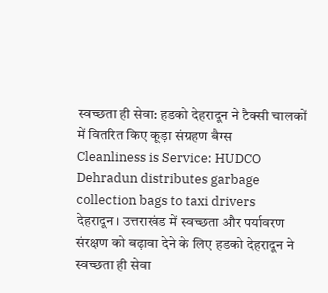स्वच्छता ही सेवा: हडको देहरादून ने टैक्सी चालकों में वितरित किए कूड़ा संग्रहण बैग्स
Cleanliness is Service: HUDCO Dehradun distributes garbage collection bags to taxi drivers
देहरादून। उत्तराखंड में स्वच्छता और पर्यावरण संरक्षण को बढ़ावा देने के लिए हडको देहरादून ने स्वच्छता ही सेवा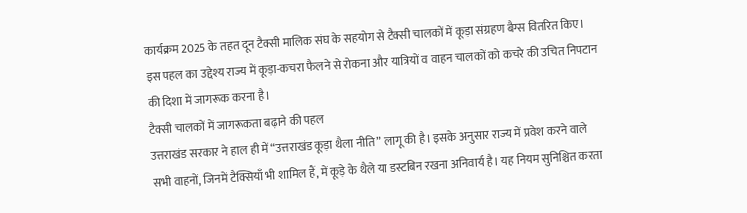कार्यक्रम 2025 के तहत दून टैक्सी मालिक संघ के सहयोग से टैक्सी चालकों में कूड़ा संग्रहण बैग्स वितरित किए। इस पहल का उद्देश्य राज्य में कूड़ा-कचरा फैलने से रोकना और यात्रियों व वाहन चालकों को कचरे की उचित निपटान की दिशा में जागरूक करना है।
टैक्सी चालकों में जागरूकता बढ़ाने की पहल
उत्तराखंड सरकार ने हाल ही में “उत्तराखंड कूड़ा थैला नीति” लागू की है। इसके अनुसार राज्य में प्रवेश करने वाले सभी वाहनों, जिनमें टैक्सियाँ भी शामिल हैं, में कूड़े के थैले या डस्टबिन रखना अनिवार्य है। यह नियम सुनिश्चित करता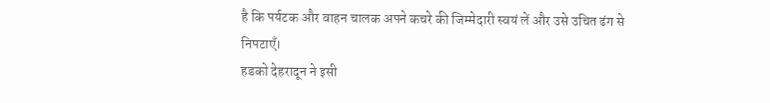है कि पर्यटक और वाहन चालक अपने कचरे की जिम्मेदारी स्वयं लें और उसे उचित ढंग से निपटाएँ।
हडको देहरादून ने इसी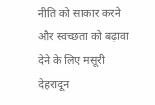नीति को साकार करने और स्वच्छता को बढ़ावा देने के लिए मसूरी देहरादून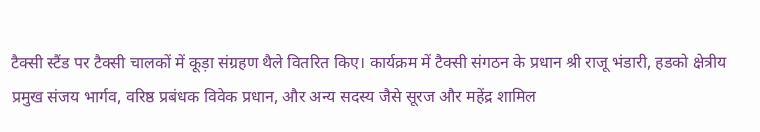टैक्सी स्टैंड पर टैक्सी चालकों में कूड़ा संग्रहण थैले वितरित किए। कार्यक्रम में टैक्सी संगठन के प्रधान श्री राजू भंडारी, हडको क्षेत्रीय प्रमुख संजय भार्गव, वरिष्ठ प्रबंधक विवेक प्रधान, और अन्य सदस्य जैसे सूरज और महेंद्र शामिल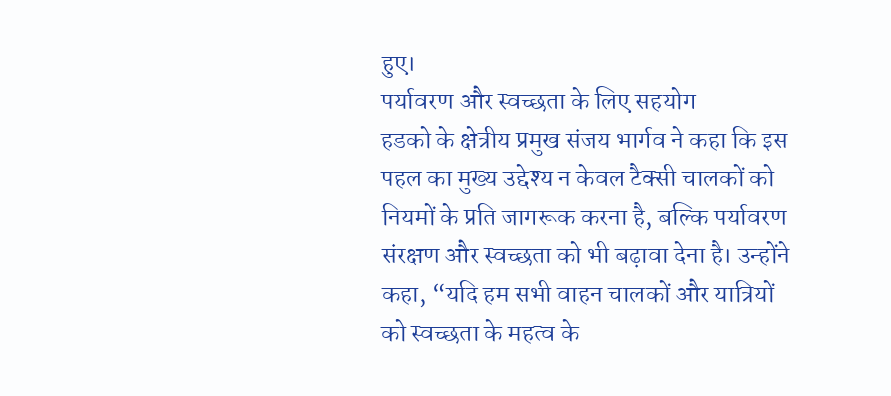हुए।
पर्यावरण और स्वच्छता के लिए सहयोग
हडको के क्षेत्रीय प्रमुख संजय भार्गव ने कहा कि इस पहल का मुख्य उद्देश्य न केवल टैक्सी चालकों को नियमों के प्रति जागरूक करना है, बल्कि पर्यावरण संरक्षण और स्वच्छता को भी बढ़ावा देना है। उन्होंने कहा, “यदि हम सभी वाहन चालकों और यात्रियों को स्वच्छता के महत्व के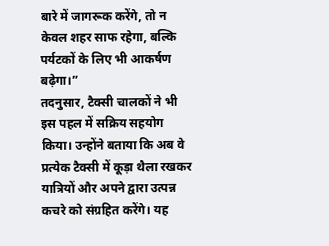बारे में जागरूक करेंगे, तो न केवल शहर साफ रहेगा, बल्कि पर्यटकों के लिए भी आकर्षण बढ़ेगा।”
तदनुसार, टैक्सी चालकों ने भी इस पहल में सक्रिय सहयोग किया। उन्होंने बताया कि अब वे प्रत्येक टैक्सी में कूड़ा थैला रखकर यात्रियों और अपने द्वारा उत्पन्न कचरे को संग्रहित करेंगे। यह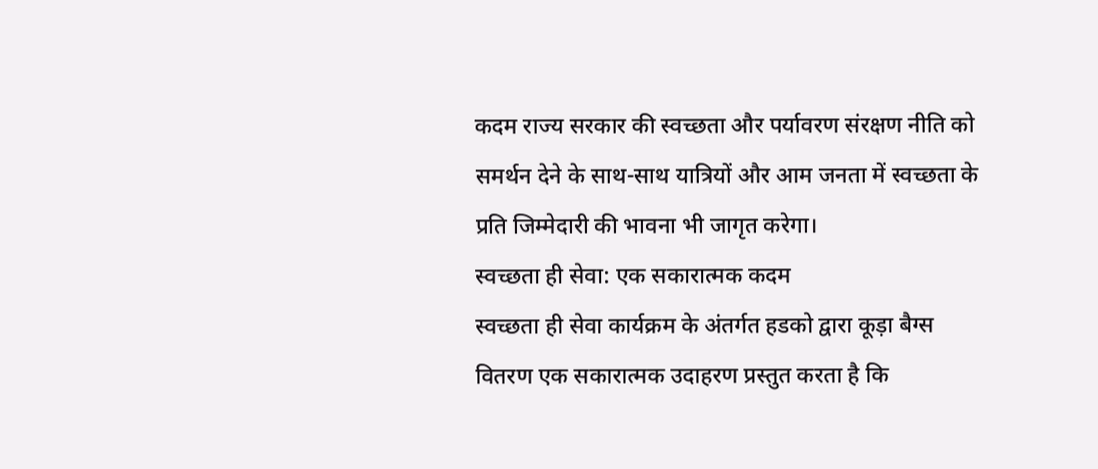कदम राज्य सरकार की स्वच्छता और पर्यावरण संरक्षण नीति को समर्थन देने के साथ-साथ यात्रियों और आम जनता में स्वच्छता के प्रति जिम्मेदारी की भावना भी जागृत करेगा।
स्वच्छता ही सेवा: एक सकारात्मक कदम
स्वच्छता ही सेवा कार्यक्रम के अंतर्गत हडको द्वारा कूड़ा बैग्स वितरण एक सकारात्मक उदाहरण प्रस्तुत करता है कि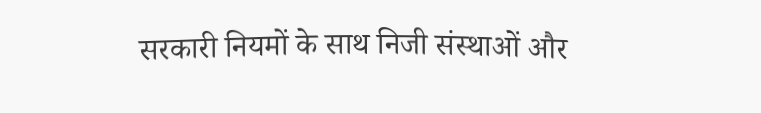सरकारी नियमों के साथ निजी संस्थाओं और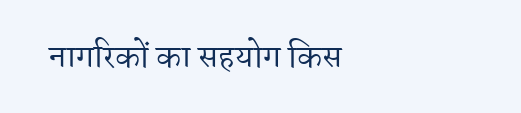नागरिकों का सहयोग किस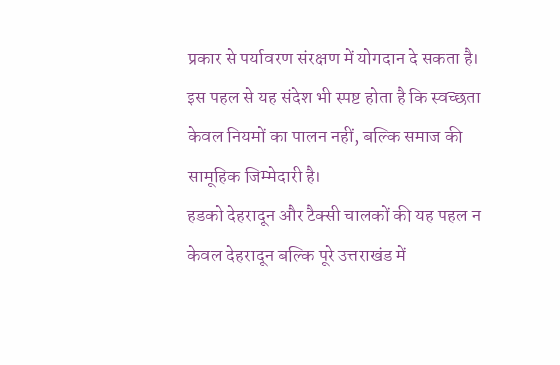प्रकार से पर्यावरण संरक्षण में योगदान दे सकता है। इस पहल से यह संदेश भी स्पष्ट होता है कि स्वच्छता केवल नियमों का पालन नहीं, बल्कि समाज की सामूहिक जिम्मेदारी है।
हडको देहरादून और टैक्सी चालकों की यह पहल न केवल देहरादून बल्कि पूरे उत्तराखंड में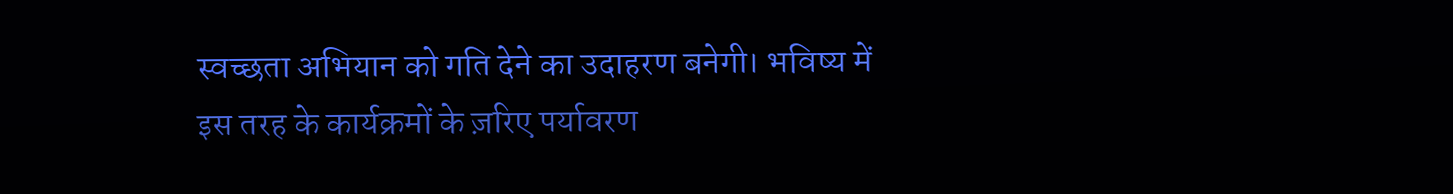स्वच्छता अभियान को गति देने का उदाहरण बनेगी। भविष्य में इस तरह के कार्यक्रमों के ज़रिए पर्यावरण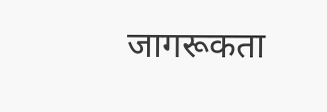जागरूकता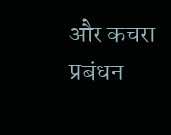और कचरा प्रबंधन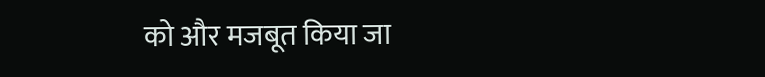को और मजबूत किया जा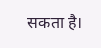सकता है।